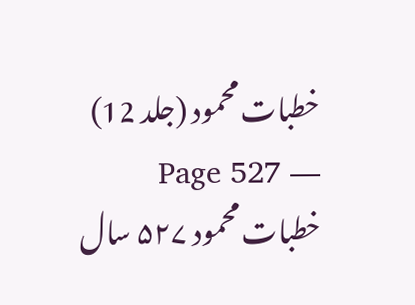خطبات محمود (جلد 12) — Page 527
خطبات محمود ۵۲۷ سال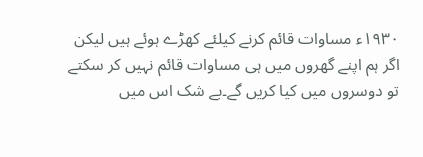۱۹۳۰ء مساوات قائم کرنے کیلئے کھڑے ہوئے ہیں لیکن اگر ہم اپنے گھروں میں ہی مساوات قائم نہیں کر سکتے تو دوسروں میں کیا کریں گے۔بے شک اس میں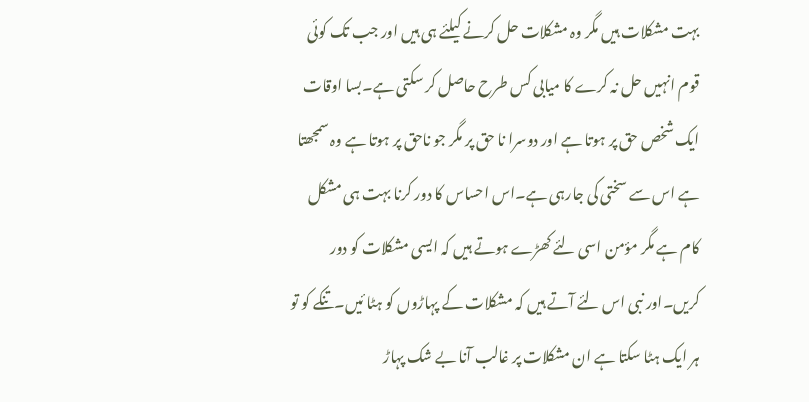بہت مشکلات ہیں مگر وہ مشکلات حل کرنے کیلئے ہی ہیں اور جب تک کوئی قوم انہیں حل نہ کرے کا میابی کس طرح حاصل کر سکتی ہے۔بسا اوقات ایک شخص حق پر ہوتا ہے اور دوسرا نا حق پر مگر جو ناحق پر ہوتا ہے وہ سمجھتا ہے اس سے سختی کی جارہی ہے۔اس احساس کا دور کرنا بہت ہی مشکل کام ہے مگر مؤمن اسی لئے کھڑے ہوتے ہیں کہ ایسی مشکلات کو دور کریں۔اور نبی اس لئے آتے ہیں کہ مشکلات کے پہاڑوں کو ہٹا ئیں۔تنکے کو تو ہر ایک ہٹا سکتا ہے ان مشکلات پر غالب آنا بے شک پہاڑ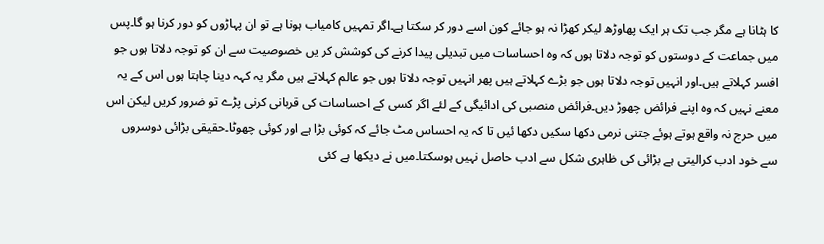کا ہٹانا ہے مگر جب تک ہر ایک پھاوڑھ لیکر کھڑا نہ ہو جائے کون اسے دور کر سکتا ہے۔اگر تمہیں کامیاب ہونا ہے تو ان پہاڑوں کو دور کرنا ہو گا۔پس میں جماعت کے دوستوں کو توجہ دلاتا ہوں کہ وہ احساسات میں تبدیلی پیدا کرنے کی کوشش کر یں خصوصیت سے ان کو توجہ دلاتا ہوں جو افسر کہلاتے ہیں۔اور انہیں توجہ دلاتا ہوں جو بڑے کہلاتے ہیں پھر انہیں توجہ دلاتا ہوں جو عالم کہلاتے ہیں مگر یہ کہہ دینا چاہتا ہوں اس کے یہ معنے نہیں کہ وہ اپنے فرائض چھوڑ دیں۔فرائض منصبی کی ادائیگی کے لئے اگر کسی کے احساسات کی قربانی کرنی پڑے تو ضرور کریں لیکن اس میں حرج نہ واقع ہوتے ہوئے جتنی نرمی دکھا سکیں دکھا ئیں تا کہ یہ احساس مٹ جائے کہ کوئی بڑا ہے اور کوئی چھوٹا۔حقیقی بڑائی دوسروں سے خود ادب کرالیتی ہے بڑائی کی ظاہری شکل سے ادب حاصل نہیں ہوسکتا۔میں نے دیکھا ہے کئی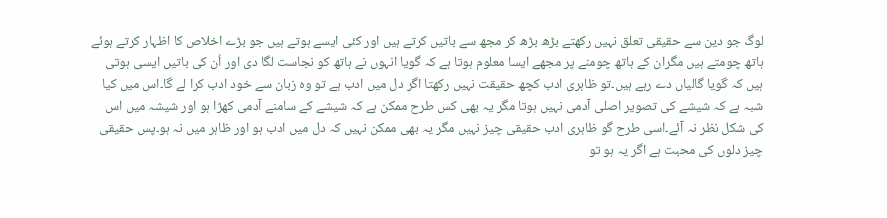لوگ جو دین سے حقیقی تعلق نہیں رکھتے بڑھ بڑھ کر مجھ سے باتیں کرتے ہیں اور کئی ایسے ہوتے ہیں جو بڑے اخلاص کا اظہار کرتے ہوئے ہاتھ چومتے ہیں مگران کے ہاتھ چومنے پر مجھے ایسا معلوم ہوتا ہے کہ گویا انہوں نے ہاتھ کو نجاست لگا دی اور اُن کی باتیں ایسی ہوتی ہیں کہ گویا گالیاں دے رہے ہیں۔تو ظاہری ادب کچھ حقیقت نہیں رکھتا اگر دل میں ادب ہے تو وہ زبان سے خود ادب کرا لے گا۔اس میں کیا شبہ ہے کہ شیشے کی تصویر اصلی آدمی نہیں ہوتا مگر یہ بھی کس طرح ممکن ہے کہ شیشے کے سامنے آدمی کھڑا ہو اور شیشہ میں اس کی شکل نظر نہ آئے۔اسی طرح گو ظاہری ادب حقیقی چیز نہیں مگر یہ بھی ممکن نہیں کہ دل میں ادب ہو اور ظاہر میں نہ ہو۔پس حقیقی چیز دلوں کی محبت ہے اگر یہ ہو تو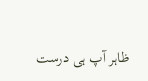ظاہر آپ ہی درست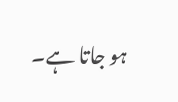ہو جاتا ہے۔